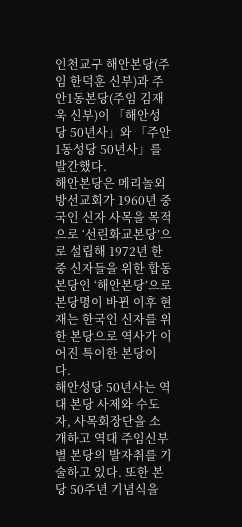인천교구 해안본당(주임 한덕훈 신부)과 주안1동본당(주임 김재욱 신부)이 「해안성당 50년사」와 「주안1동성당 50년사」를 발간했다.
해안본당은 메리놀외방선교회가 1960년 중국인 신자 사목을 목적으로 ‘선린화교본당’으로 설립해 1972년 한중 신자들을 위한 합동본당인 ‘해안본당’으로 본당명이 바뀐 이후 현재는 한국인 신자를 위한 본당으로 역사가 이어진 특이한 본당이다.
해안성당 50년사는 역대 본당 사제와 수도자, 사목회장단을 소개하고 역대 주임신부별 본당의 발자취를 기술하고 있다. 또한 본당 50주년 기념식을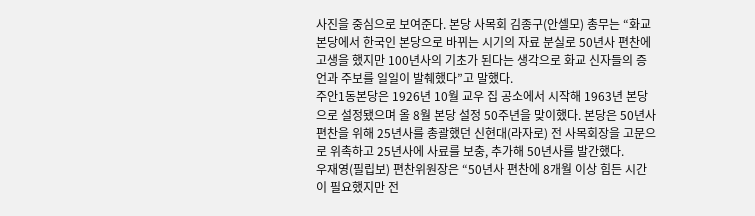사진을 중심으로 보여준다. 본당 사목회 김종구(안셀모) 총무는 “화교 본당에서 한국인 본당으로 바뀌는 시기의 자료 분실로 50년사 편찬에 고생을 했지만 100년사의 기초가 된다는 생각으로 화교 신자들의 증언과 주보를 일일이 발췌했다”고 말했다.
주안1동본당은 1926년 10월 교우 집 공소에서 시작해 1963년 본당으로 설정됐으며 올 8월 본당 설정 50주년을 맞이했다. 본당은 50년사 편찬을 위해 25년사를 총괄했던 신현대(라자로) 전 사목회장을 고문으로 위촉하고 25년사에 사료를 보충, 추가해 50년사를 발간했다.
우재영(필립보) 편찬위원장은 “50년사 편찬에 8개월 이상 힘든 시간이 필요했지만 전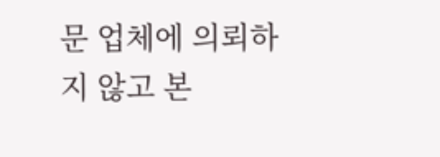문 업체에 의뢰하지 않고 본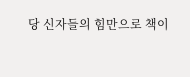당 신자들의 힘만으로 책이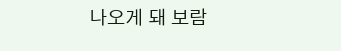나오게 돼 보람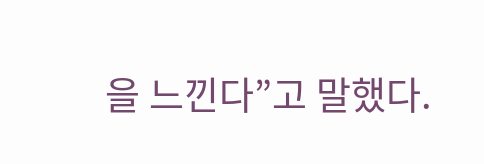을 느낀다”고 말했다.